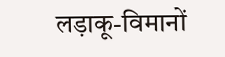लड़ाकू-विमानों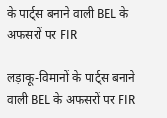के पार्ट्स बनाने वाली BEL के अफसरों पर FIR

लड़ाकू-विमानों के पार्ट्स बनाने वाली BEL के अफसरों पर FIR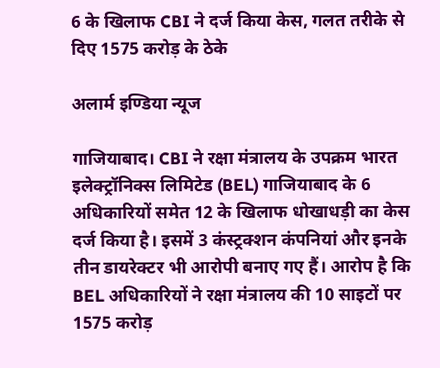6 के खिलाफ CBI ने दर्ज किया केस, गलत तरीके से दिए 1575 करोड़ के ठेके

अलार्म इण्डिया न्यूज

गाजियाबाद। CBI ने रक्षा मंत्रालय के उपक्रम भारत इलेक्ट्रॉनिक्स लिमिटेड (BEL) गाजियाबाद के 6 अधिकारियों समेत 12 के खिलाफ धोखाधड़ी का केस दर्ज किया है। इसमें 3 कंस्ट्रक्शन कंपनियां और इनके तीन डायरेक्टर भी आरोपी बनाए गए हैं। आरोप है कि BEL अधिकारियों ने रक्षा मंत्रालय की 10 साइटों पर 1575 करोड़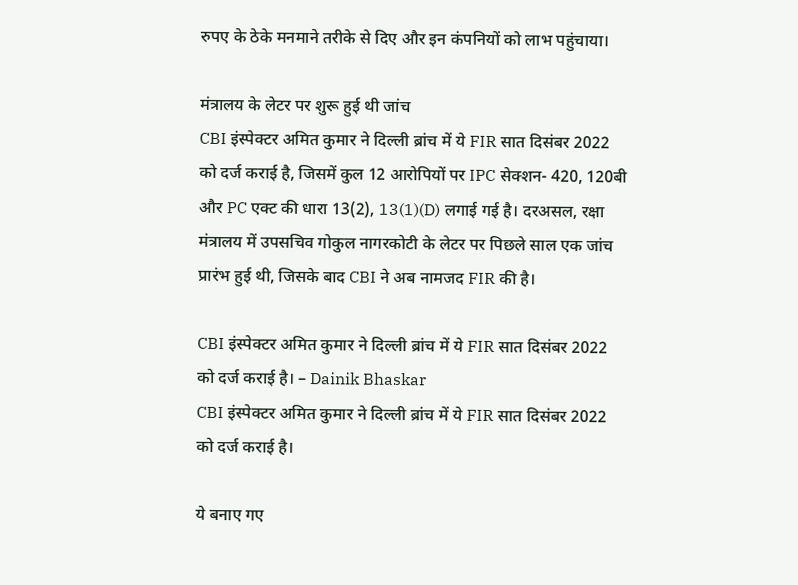रुपए के ठेके मनमाने तरीके से दिए और इन कंपनियों को लाभ पहुंचाया।

मंत्रालय के लेटर पर शुरू हुई थी जांच
CBI इंस्पेक्टर अमित कुमार ने दिल्ली ब्रांच में ये FIR सात दिसंबर 2022 को दर्ज कराई है, जिसमें कुल 12 आरोपियों पर IPC सेक्शन- 420, 120बी और PC एक्ट की धारा 13(2), 13(1)(D) लगाई गई है। दरअसल, रक्षा मंत्रालय में उपसचिव गोकुल नागरकोटी के लेटर पर पिछले साल एक जांच प्रारंभ हुई थी, जिसके बाद CBI ने अब नामजद FIR की है।

CBI इंस्पेक्टर अमित कुमार ने दिल्ली ब्रांच में ये FIR सात दिसंबर 2022 को दर्ज कराई है। – Dainik Bhaskar
CBI इंस्पेक्टर अमित कुमार ने दिल्ली ब्रांच में ये FIR सात दिसंबर 2022 को दर्ज कराई है।

ये बनाए गए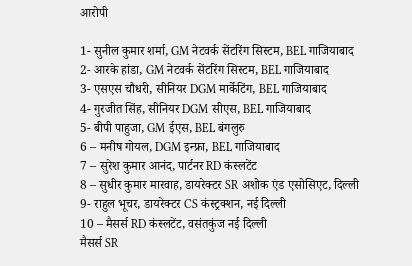आरोपी

1- सुनील कुमार शर्मा, GM नेटवर्क सेंटरिंग सिस्टम, BEL गाजियाबाद
2- आरके हांडा, GM नेटवर्क सेंटरिंग सिस्टम, BEL गाजियाबाद
3- एसएस चौधरी, सीनियर DGM मार्केटिंग, BEL गाजियाबाद
4- गुरजीत सिंह, सीनियर DGM सीएस, BEL गाजियाबाद
5- बीपी पाहुजा, GM ईएस, BEL बंगलुरु
6 – मनीष गोयल, DGM इन्फ्रा, BEL गाजियाबाद
7 – सुरेश कुमार आनंद, पार्टनर RD कंस्लटेंट
8 – सुधीर कुमार मारवाह, डायरेक्टर SR अशोक एंड एसोसिएट, दिल्ली
9- राहुल भूचर, डायरेक्टर CS कंस्ट्रक्शन, नई दिल्ली
10 – मैसर्स RD कंस्लटेंट, वसंतकुंज नई दिल्ली
मैसर्स SR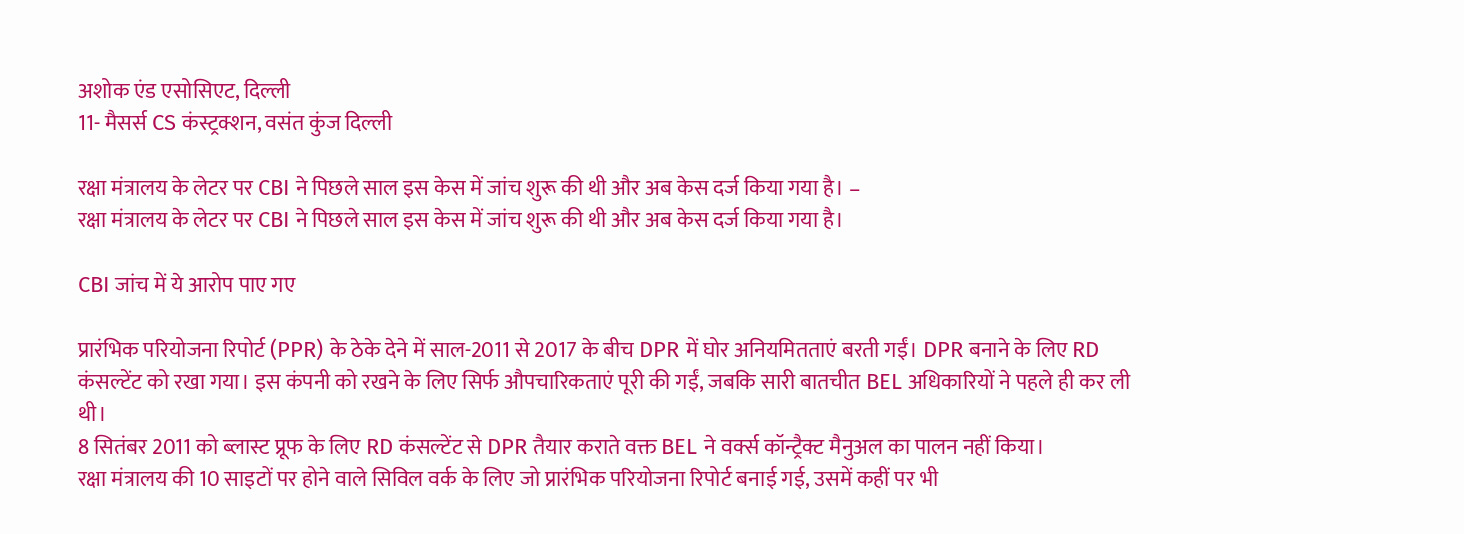अशोक एंड एसोसिएट, दिल्ली
11- मैसर्स CS कंस्ट्रक्शन, वसंत कुंज दिल्ली

रक्षा मंत्रालय के लेटर पर CBI ने पिछले साल इस केस में जांच शुरू की थी और अब केस दर्ज किया गया है। –
रक्षा मंत्रालय के लेटर पर CBI ने पिछले साल इस केस में जांच शुरू की थी और अब केस दर्ज किया गया है।

CBI जांच में ये आरोप पाए गए

प्रारंभिक परियोजना रिपोर्ट (PPR) के ठेके देने में साल-2011 से 2017 के बीच DPR में घोर अनियमितताएं बरती गईं। DPR बनाने के लिए RD कंसल्टेंट को रखा गया। इस कंपनी को रखने के लिए सिर्फ औपचारिकताएं पूरी की गईं, जबकि सारी बातचीत BEL अधिकारियों ने पहले ही कर ली थी।
8 सितंबर 2011 को ब्लास्ट प्रूफ के लिए RD कंसल्टेंट से DPR तैयार कराते वक्त BEL ने वर्क्स कॉन्ट्रैक्ट मैनुअल का पालन नहीं किया।
रक्षा मंत्रालय की 10 साइटों पर होने वाले सिविल वर्क के लिए जो प्रारंभिक परियोजना रिपोर्ट बनाई गई, उसमें कहीं पर भी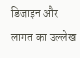डिजाइन और लागत का उल्लेख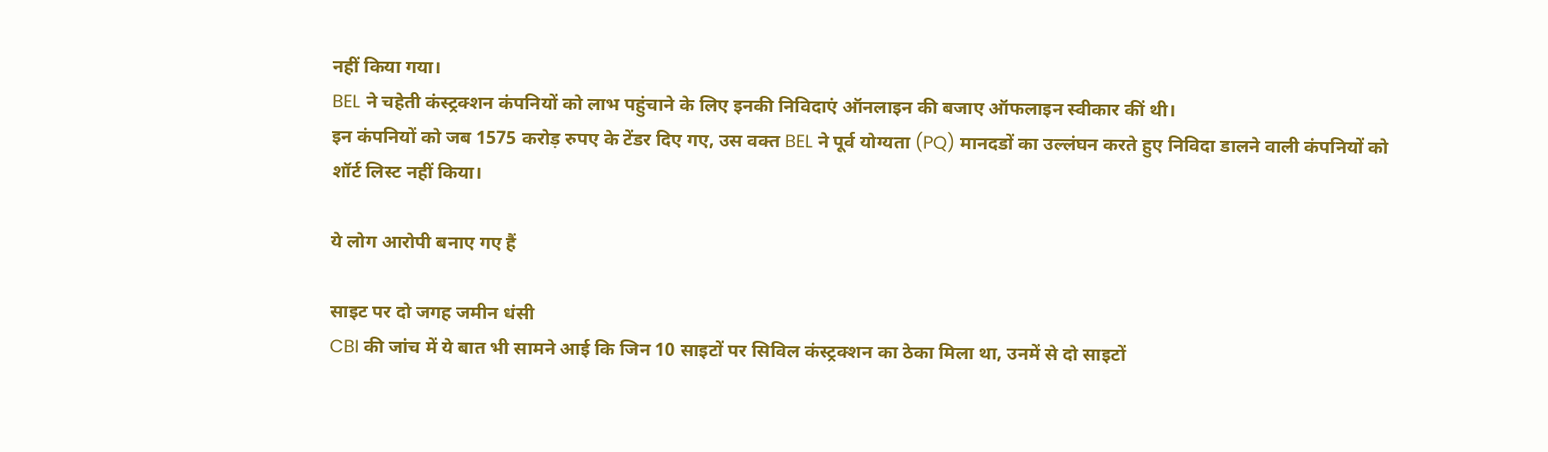नहीं किया गया।
BEL ने चहेती कंस्ट्रक्शन कंपनियों को लाभ पहुंचाने के लिए इनकी निविदाएं ऑनलाइन की बजाए ऑफलाइन स्वीकार कीं थी।
इन कंपनियों को जब 1575 करोड़ रुपए के टेंडर दिए गए, उस वक्त BEL ने पूर्व योग्यता (PQ) मानदडों का उल्लंघन करते हुए निविदा डालने वाली कंपनियों को शॉर्ट लिस्ट नहीं किया।

ये लोग आरोपी बनाए गए हैं

साइट पर दो जगह जमीन धंसी
CBI की जांच में ये बात भी सामने आई कि जिन 10 साइटों पर सिविल कंस्ट्रक्शन का ठेका मिला था, उनमें से दो साइटों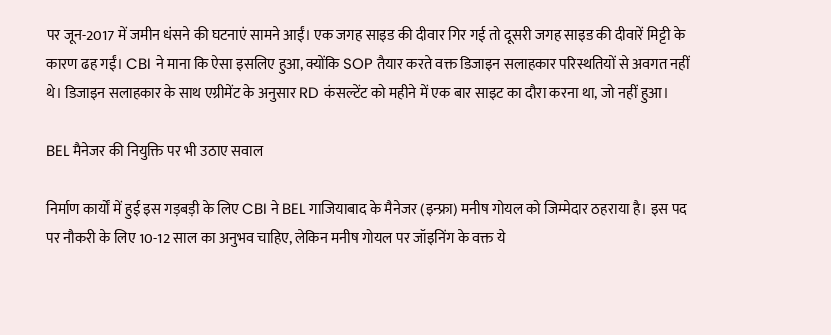पर जून-2017 में जमीन धंसने की घटनाएं सामने आईं। एक जगह साइड की दीवार गिर गई तो दूसरी जगह साइड की दीवारें मिट्टी के कारण ढह गईं। CBI ने माना कि ऐसा इसलिए हुआ, क्योंकि SOP तैयार करते वक्त डिजाइन सलाहकार परिस्थतियों से अवगत नहीं थे। डिजाइन सलाहकार के साथ एग्रीमेंट के अनुसार RD कंसल्टेंट को महीने में एक बार साइट का दौरा करना था, जो नहीं हुआ।

BEL मैनेजर की नियुक्ति पर भी उठाए सवाल

निर्माण कार्यों में हुई इस गड़बड़ी के लिए CBI ने BEL गाजियाबाद के मैनेजर (इन्फ्रा) मनीष गोयल को जिम्मेदार ठहराया है। इस पद पर नौकरी के लिए 10-12 साल का अनुभव चाहिए, लेकिन मनीष गोयल पर जॉइनिंग के वक्त ये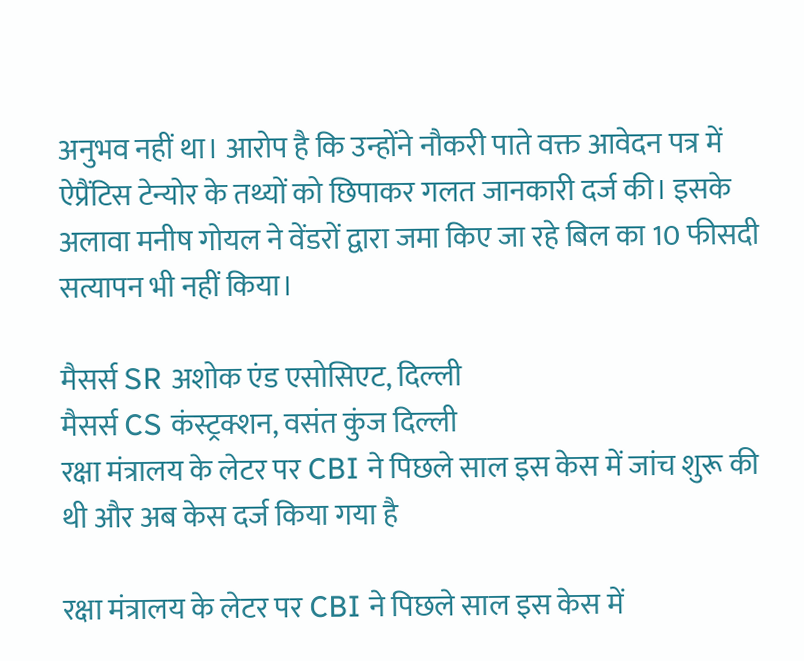अनुभव नहीं था। आरोप है कि उन्होंने नौकरी पाते वक्त आवेदन पत्र में ऐप्रैंटिस टेन्योर के तथ्यों को छिपाकर गलत जानकारी दर्ज की। इसके अलावा मनीष गोयल ने वेंडरों द्वारा जमा किए जा रहे बिल का 10 फीसदी सत्यापन भी नहीं किया।

मैसर्स SR अशोक एंड एसोसिएट, दिल्ली
मैसर्स CS कंस्ट्रक्शन, वसंत कुंज दिल्ली
रक्षा मंत्रालय के लेटर पर CBI ने पिछले साल इस केस में जांच शुरू की थी और अब केस दर्ज किया गया है

रक्षा मंत्रालय के लेटर पर CBI ने पिछले साल इस केस में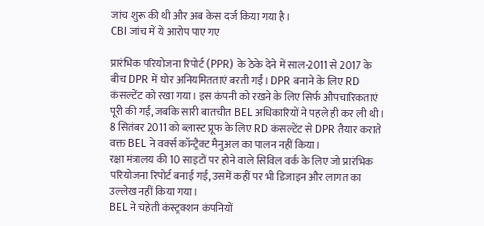जांच शुरू की थी और अब केस दर्ज किया गया है।
CBI जांच में ये आरोप पाए गए

प्रारंभिक परियोजना रिपोर्ट (PPR) के ठेके देने में साल-2011 से 2017 के बीच DPR में घोर अनियमितताएं बरती गईं। DPR बनाने के लिए RD कंसल्टेंट को रखा गया। इस कंपनी को रखने के लिए सिर्फ औपचारिकताएं पूरी की गईं, जबकि सारी बातचीत BEL अधिकारियों ने पहले ही कर ली थी।
8 सितंबर 2011 को ब्लास्ट प्रूफ के लिए RD कंसल्टेंट से DPR तैयार कराते वक्त BEL ने वर्क्स कॉन्ट्रैक्ट मैनुअल का पालन नहीं किया।
रक्षा मंत्रालय की 10 साइटों पर होने वाले सिविल वर्क के लिए जो प्रारंभिक परियोजना रिपोर्ट बनाई गई, उसमें कहीं पर भी डिजाइन और लागत का उल्लेख नहीं किया गया।
BEL ने चहेती कंस्ट्रक्शन कंपनियों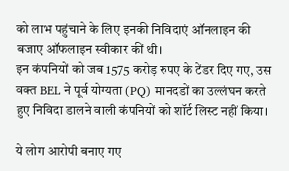को लाभ पहुंचाने के लिए इनकी निविदाएं ऑनलाइन की बजाए ऑफलाइन स्वीकार कीं थी।
इन कंपनियों को जब 1575 करोड़ रुपए के टेंडर दिए गए, उस वक्त BEL ने पूर्व योग्यता (PQ) मानदडों का उल्लंघन करते हुए निविदा डालने वाली कंपनियों को शॉर्ट लिस्ट नहीं किया।

ये लोग आरोपी बनाए गए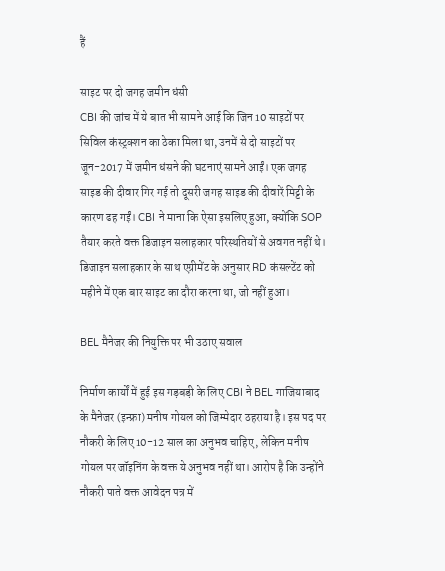हैं

साइट पर दो जगह जमीन धंसी
CBI की जांच में ये बात भी सामने आई कि जिन 10 साइटों पर सिविल कंस्ट्रक्शन का ठेका मिला था, उनमें से दो साइटों पर जून-2017 में जमीन धंसने की घटनाएं सामने आईं। एक जगह साइड की दीवार गिर गई तो दूसरी जगह साइड की दीवारें मिट्टी के कारण ढह गईं। CBI ने माना कि ऐसा इसलिए हुआ, क्योंकि SOP तैयार करते वक्त डिजाइन सलाहकार परिस्थतियों से अवगत नहीं थे। डिजाइन सलाहकार के साथ एग्रीमेंट के अनुसार RD कंसल्टेंट को महीने में एक बार साइट का दौरा करना था, जो नहीं हुआ।

BEL मैनेजर की नियुक्ति पर भी उठाए सवाल

निर्माण कार्यों में हुई इस गड़बड़ी के लिए CBI ने BEL गाजियाबाद के मैनेजर (इन्फ्रा) मनीष गोयल को जिम्मेदार ठहराया है। इस पद पर नौकरी के लिए 10-12 साल का अनुभव चाहिए, लेकिन मनीष गोयल पर जॉइनिंग के वक्त ये अनुभव नहीं था। आरोप है कि उन्होंने नौकरी पाते वक्त आवेदन पत्र में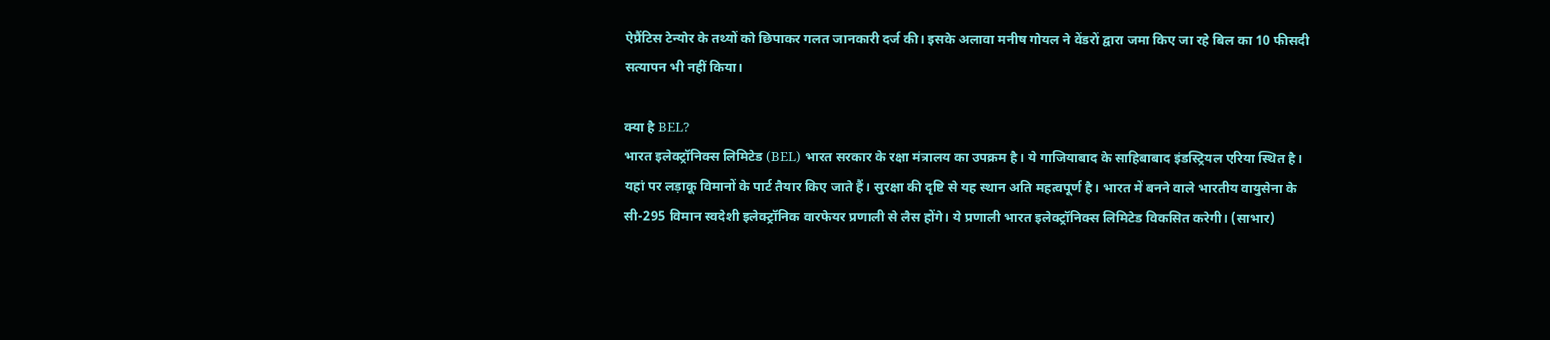ऐप्रैंटिस टेन्योर के तथ्यों को छिपाकर गलत जानकारी दर्ज की। इसके अलावा मनीष गोयल ने वेंडरों द्वारा जमा किए जा रहे बिल का 10 फीसदी सत्यापन भी नहीं किया।

क्या है BEL?
भारत इलेक्ट्रॉनिक्स लिमिटेड (BEL) भारत सरकार के रक्षा मंत्रालय का उपक्रम है। ये गाजियाबाद के साहिबाबाद इंडस्ट्रियल एरिया स्थित है। यहां पर लड़ाकू विमानों के पार्ट तैयार किए जाते हैं। सुरक्षा की दृष्टि से यह स्थान अति महत्वपूर्ण है। भारत में बनने वाले भारतीय वायुसेना के सी-295 विमान स्वदेशी इलेक्ट्रॉनिक वारफेयर प्रणाली से लैस होंगे। ये प्रणाली भारत इलेक्ट्रॉनिक्स लिमिटेड विकसित करेगी। (साभार)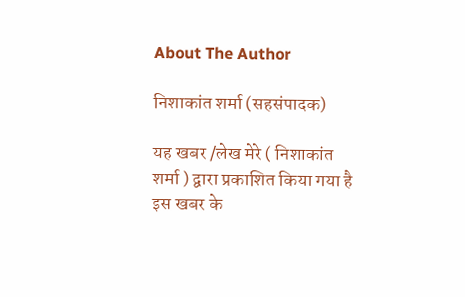About The Author

निशाकांत शर्मा (सहसंपादक)

यह खबर /लेख मेरे ( निशाकांत शर्मा ) द्वारा प्रकाशित किया गया है इस खबर के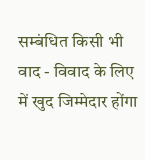सम्बंधित किसी भी वाद - विवाद के लिए में खुद जिम्मेदार होंगा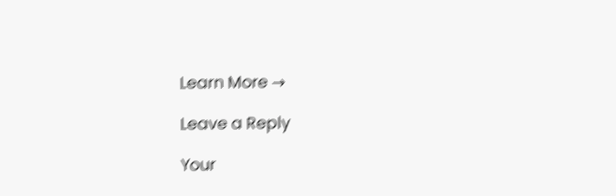Learn More →

Leave a Reply

Your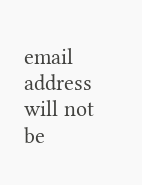email address will not be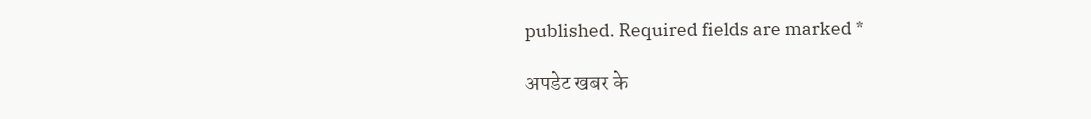published. Required fields are marked *

अपडेट खबर के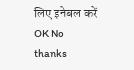लिए इनेबल करें OK No thanks